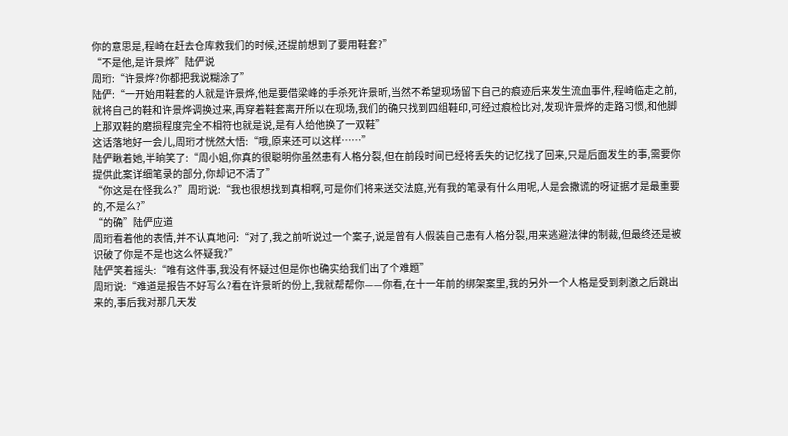你的意思是,程崎在赶去仓库救我们的时候,还提前想到了要用鞋套?”
“不是他,是许景烨”陆俨说
周珩:“许景烨?你都把我说糊涂了”
陆俨:“一开始用鞋套的人就是许景烨,他是要借梁峰的手杀死许景昕,当然不希望现场留下自己的痕迹后来发生流血事件,程崎临走之前,就将自己的鞋和许景烨调换过来,再穿着鞋套离开所以在现场,我们的确只找到四组鞋印,可经过痕检比对,发现许景烨的走路习惯,和他脚上那双鞋的磨损程度完全不相符也就是说,是有人给他换了一双鞋”
这话落地好一会儿,周珩才恍然大悟:“哦,原来还可以这样……”
陆俨瞅着她,半晌笑了:“周小姐,你真的很聪明你虽然患有人格分裂,但在前段时间已经将丢失的记忆找了回来,只是后面发生的事,需要你提供此案详细笔录的部分,你却记不清了”
“你这是在怪我么?”周珩说:“我也很想找到真相啊,可是你们将来送交法庭,光有我的笔录有什么用呢,人是会撒谎的呀证据才是最重要的,不是么?”
“的确”陆俨应道
周珩看着他的表情,并不认真地问:“对了,我之前听说过一个案子,说是曾有人假装自己患有人格分裂,用来逃避法律的制裁,但最终还是被识破了你是不是也这么怀疑我?”
陆俨笑着摇头:“唯有这件事,我没有怀疑过但是你也确实给我们出了个难题”
周珩说:“难道是报告不好写么?看在许景昕的份上,我就帮帮你——你看,在十一年前的绑架案里,我的另外一个人格是受到刺激之后跳出来的,事后我对那几天发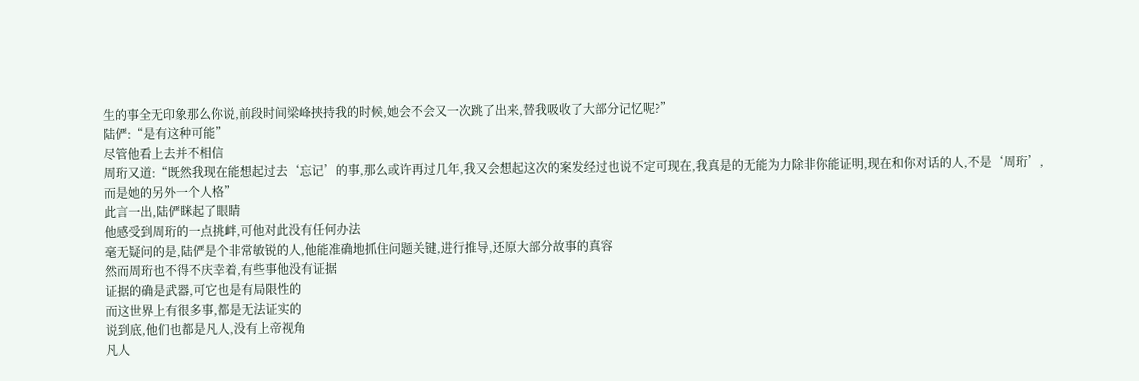生的事全无印象那么你说,前段时间梁峰挟持我的时候,她会不会又一次跳了出来,替我吸收了大部分记忆呢?”
陆俨:“是有这种可能”
尽管他看上去并不相信
周珩又道:“既然我现在能想起过去‘忘记’的事,那么或许再过几年,我又会想起这次的案发经过也说不定可现在,我真是的无能为力除非你能证明,现在和你对话的人,不是‘周珩’,而是她的另外一个人格”
此言一出,陆俨眯起了眼睛
他感受到周珩的一点挑衅,可他对此没有任何办法
毫无疑问的是,陆俨是个非常敏锐的人,他能准确地抓住问题关键,进行推导,还原大部分故事的真容
然而周珩也不得不庆幸着,有些事他没有证据
证据的确是武器,可它也是有局限性的
而这世界上有很多事,都是无法证实的
说到底,他们也都是凡人,没有上帝视角
凡人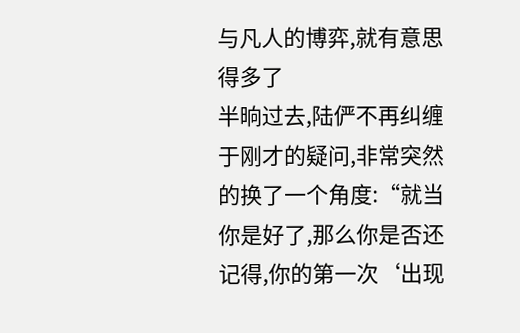与凡人的博弈,就有意思得多了
半晌过去,陆俨不再纠缠于刚才的疑问,非常突然的换了一个角度:“就当你是好了,那么你是否还记得,你的第一次‘出现